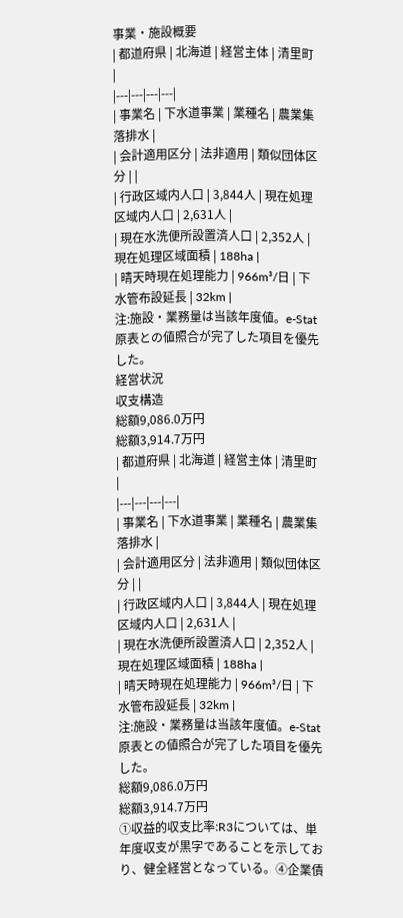事業・施設概要
| 都道府県 | 北海道 | 経営主体 | 清里町 |
|---|---|---|---|
| 事業名 | 下水道事業 | 業種名 | 農業集落排水 |
| 会計適用区分 | 法非適用 | 類似団体区分 | |
| 行政区域内人口 | 3,844人 | 現在処理区域内人口 | 2,631人 |
| 現在水洗便所設置済人口 | 2,352人 | 現在処理区域面積 | 188ha |
| 晴天時現在処理能力 | 966m³/日 | 下水管布設延長 | 32km |
注:施設・業務量は当該年度値。e-Stat原表との値照合が完了した項目を優先した。
経営状況
収支構造
総額9,086.0万円
総額3,914.7万円
| 都道府県 | 北海道 | 経営主体 | 清里町 |
|---|---|---|---|
| 事業名 | 下水道事業 | 業種名 | 農業集落排水 |
| 会計適用区分 | 法非適用 | 類似団体区分 | |
| 行政区域内人口 | 3,844人 | 現在処理区域内人口 | 2,631人 |
| 現在水洗便所設置済人口 | 2,352人 | 現在処理区域面積 | 188ha |
| 晴天時現在処理能力 | 966m³/日 | 下水管布設延長 | 32km |
注:施設・業務量は当該年度値。e-Stat原表との値照合が完了した項目を優先した。
総額9,086.0万円
総額3,914.7万円
①収益的収支比率:R3については、単年度収支が黒字であることを示しており、健全経営となっている。④企業債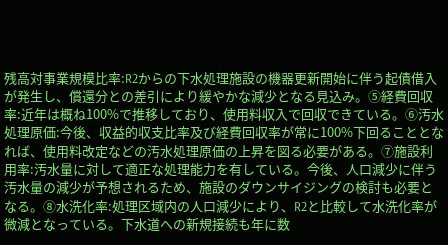残高対事業規模比率:R2からの下水処理施設の機器更新開始に伴う起債借入が発生し、償還分との差引により緩やかな減少となる見込み。⑤経費回収率:近年は概ね100%で推移しており、使用料収入で回収できている。⑥汚水処理原価:今後、収益的収支比率及び経費回収率が常に100%下回ることとなれば、使用料改定などの汚水処理原価の上昇を図る必要がある。⑦施設利用率:汚水量に対して適正な処理能力を有している。今後、人口減少に伴う汚水量の減少が予想されるため、施設のダウンサイジングの検討も必要となる。⑧水洗化率:処理区域内の人口減少により、R2と比較して水洗化率が微減となっている。下水道への新規接続も年に数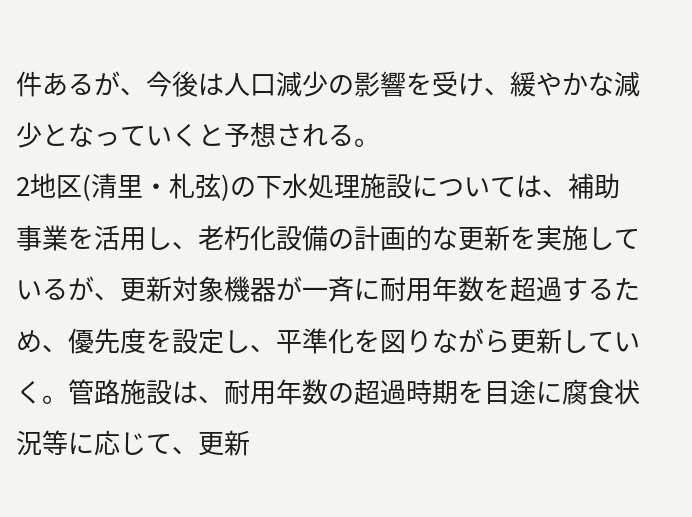件あるが、今後は人口減少の影響を受け、緩やかな減少となっていくと予想される。
2地区(清里・札弦)の下水処理施設については、補助事業を活用し、老朽化設備の計画的な更新を実施しているが、更新対象機器が一斉に耐用年数を超過するため、優先度を設定し、平準化を図りながら更新していく。管路施設は、耐用年数の超過時期を目途に腐食状況等に応じて、更新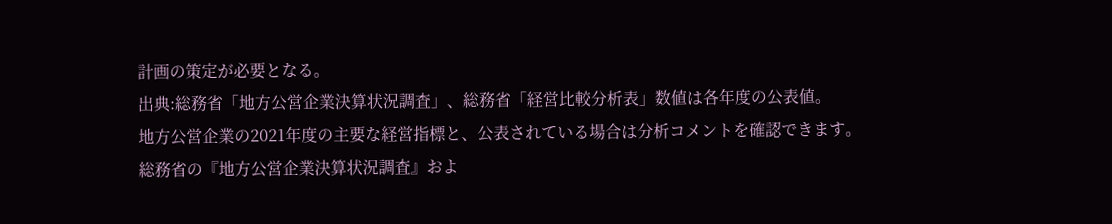計画の策定が必要となる。
出典:総務省「地方公営企業決算状況調査」、総務省「経営比較分析表」数値は各年度の公表値。
地方公営企業の2021年度の主要な経営指標と、公表されている場合は分析コメントを確認できます。
総務省の『地方公営企業決算状況調査』およ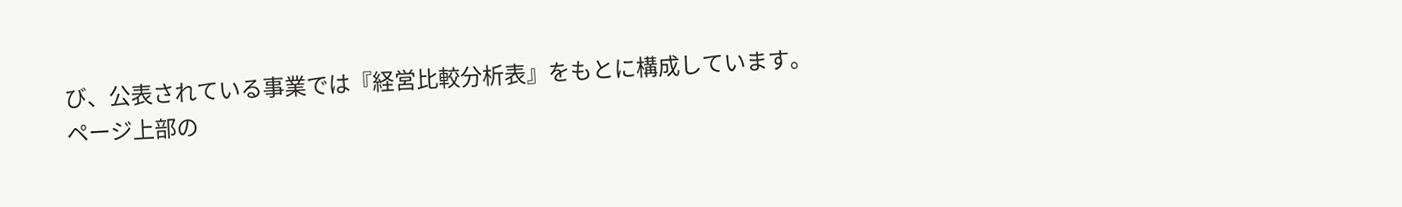び、公表されている事業では『経営比較分析表』をもとに構成しています。
ページ上部の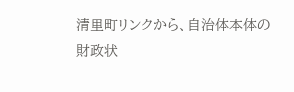清里町リンクから、自治体本体の財政状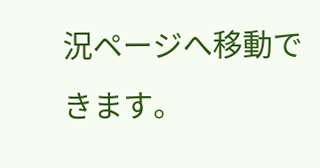況ページへ移動できます。